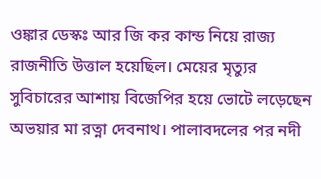ওঙ্কার ডেস্কঃ আর জি কর কান্ড নিয়ে রাজ্য রাজনীতি উত্তাল হয়েছিল। মেয়ের মৃত্যুর সুবিচারের আশায় বিজেপির হয়ে ভোটে লড়েছেন অভয়ার মা রত্না দেবনাথ। পালাবদলের পর নদী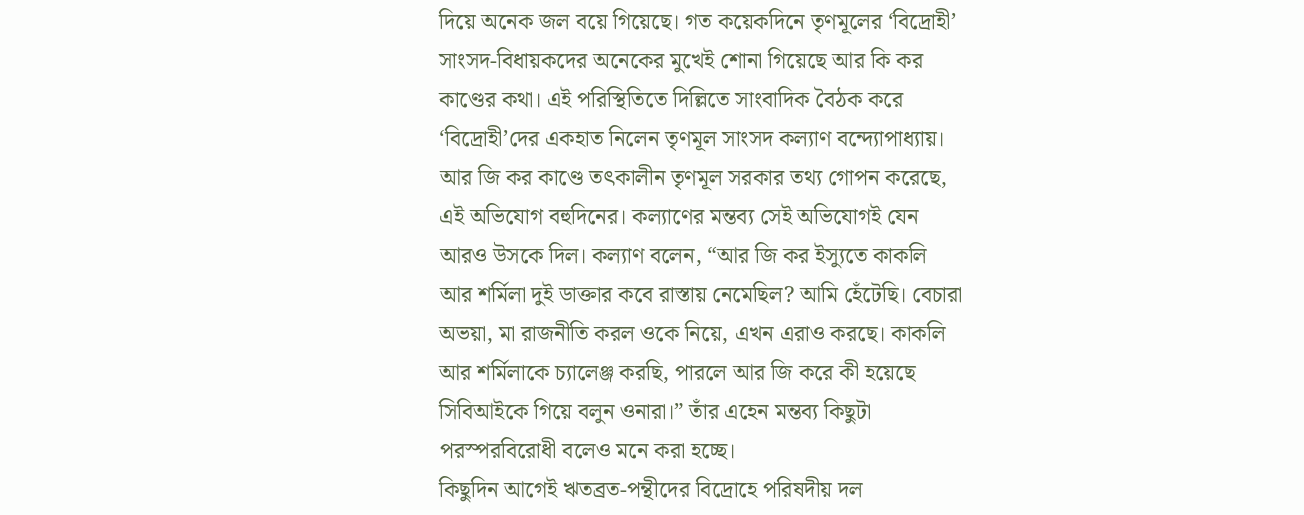দিয়ে অনেক জল বয়ে গিয়েছে। গত কয়েকদিনে তৃণমূলের ‘বিদ্রোহী’ সাংসদ-বিধায়কদের অনেকের মুখেই শোনা গিয়েছে আর কি কর কাণ্ডের কথা। এই পরিস্থিতিতে দিল্লিতে সাংবাদিক বৈঠক করে ‘বিদ্রোহী’দের একহাত নিলেন তৃণমূল সাংসদ কল্যাণ বন্দ্যোপাধ্যায়।
আর জি কর কাণ্ডে তৎকালীন তৃণমূল সরকার তথ্য গোপন করেছে, এই অভিযোগ বহুদিনের। কল্যাণের মন্তব্য সেই অভিযোগই যেন আরও উসকে দিল। কল্যাণ বলেন, “আর জি কর ইস্যুতে কাকলি আর শর্মিলা দুই ডাক্তার কবে রাস্তায় নেমেছিল? আমি হেঁটেছি। বেচারা অভয়া, মা রাজনীতি করল ওকে নিয়ে, এখন এরাও করছে। কাকলি আর শর্মিলাকে চ্যালেঞ্জ করছি, পারলে আর জি করে কী হয়েছে সিবিআইকে গিয়ে বলুন ওনারা।” তাঁর এহেন মন্তব্য কিছুটা পরস্পরবিরোধী বলেও মনে করা হচ্ছে।
কিছুদিন আগেই ঋতব্রত-পন্থীদের বিদ্রোহে পরিষদীয় দল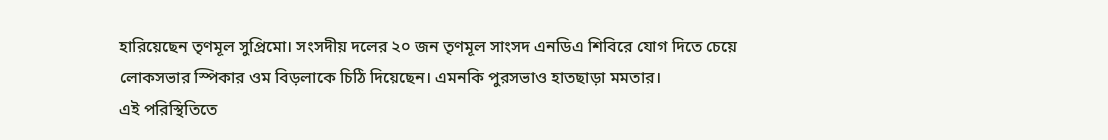হারিয়েছেন তৃণমূল সুপ্রিমো। সংসদীয় দলের ২০ জন তৃণমূল সাংসদ এনডিএ শিবিরে যোগ দিতে চেয়ে লোকসভার স্পিকার ওম বিড়লাকে চিঠি দিয়েছেন। এমনকি পুরসভাও হাতছাড়া মমতার।
এই পরিস্থিতিতে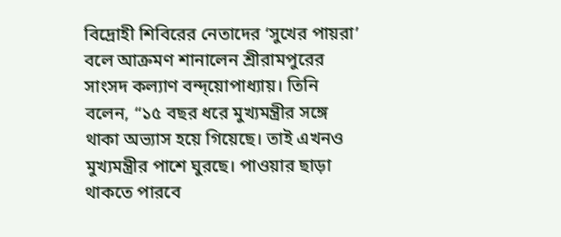বিদ্রোহী শিবিরের নেতাদের ‘সুখের পায়রা’ বলে আক্রমণ শানালেন শ্রীরামপুরের সাংসদ কল্যাণ বন্দ্য়োপাধ্যায়। তিনি বলেন, “১৫ বছর ধরে মুখ্যমন্ত্রীর সঙ্গে থাকা অভ্যাস হয়ে গিয়েছে। তাই এখনও মুখ্যমন্ত্রীর পাশে ঘুরছে। পাওয়ার ছাড়া থাকতে পারবে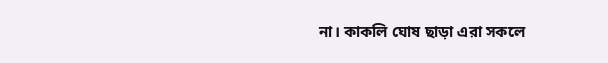না। কাকলি ঘোষ ছাড়া এরা সকলে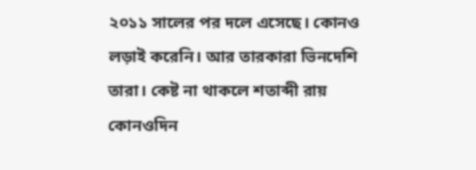২০১১ সালের পর দলে এসেছে। কোনও লড়াই করেনি। আর তারকারা ভিনদেশি তারা। কেষ্ট না থাকলে শতাব্দী রায় কোনওদিন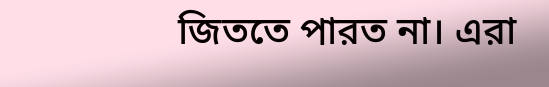জিততে পারত না। এরা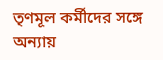তৃণমূল কর্মীদের সঙ্গে অন্যায়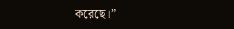করেছে।”